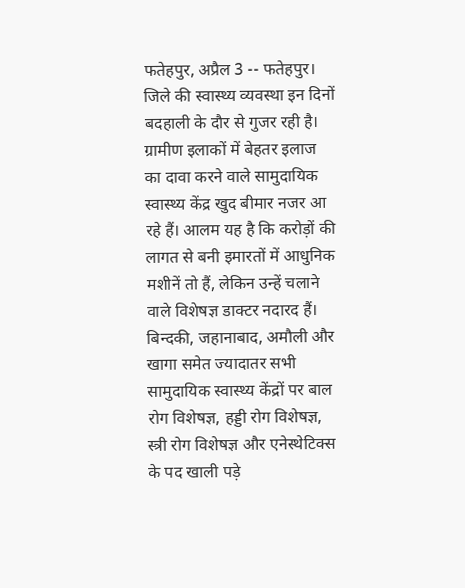फतेहपुर, अप्रैल 3 -- फतेहपुर। जिले की स्वास्थ्य व्यवस्था इन दिनों बदहाली के दौर से गुजर रही है। ग्रामीण इलाकों में बेहतर इलाज का दावा करने वाले सामुदायिक स्वास्थ्य केंद्र खुद बीमार नजर आ रहे हैं। आलम यह है कि करोड़ों की लागत से बनी इमारतों में आधुनिक मशीनें तो हैं, लेकिन उन्हें चलाने वाले विशेषज्ञ डाक्टर नदारद हैं। बिन्दकी, जहानाबाद, अमौली और खागा समेत ज्यादातर सभी सामुदायिक स्वास्थ्य केंद्रों पर बाल रोग विशेषज्ञ, हड्डी रोग विशेषज्ञ, स्त्री रोग विशेषज्ञ और एनेस्थेटिक्स के पद खाली पड़े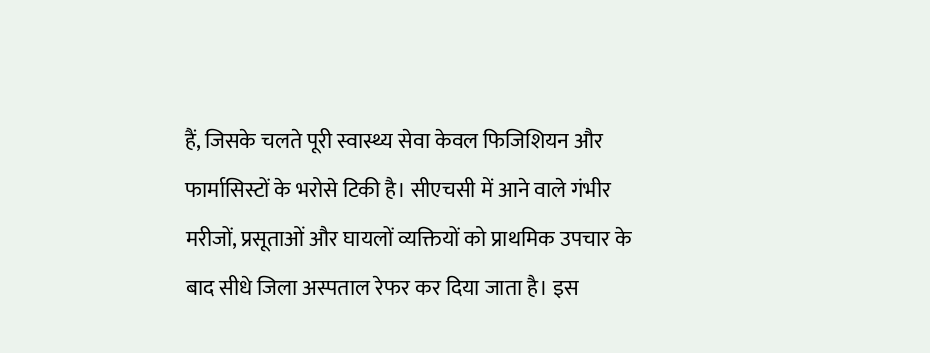हैं, जिसके चलते पूरी स्वास्थ्य सेवा केवल फिजिशियन और फार्मासिस्टों के भरोसे टिकी है। सीएचसी में आने वाले गंभीर मरीजों, प्रसूताओं और घायलों व्यक्तियों को प्राथमिक उपचार के बाद सीधे जिला अस्पताल रेफर कर दिया जाता है। इस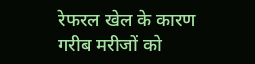रेफरल खेल के कारण गरीब मरीजों को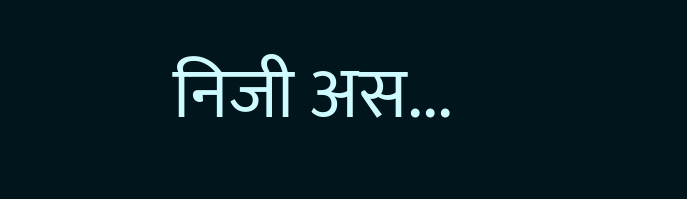निजी अस...